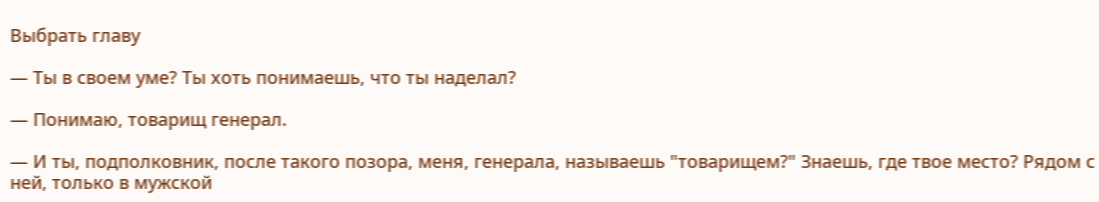Выбрать главу

— Ты в своем уме? Ты хоть понимаешь, что ты наделал?

— Понимаю, товарищ генерал.

— И ты, подполковник, после такого позора, меня, генерала, называешь "товарищем?" Знаешь, где твое место? Рядом с ней, только в мужской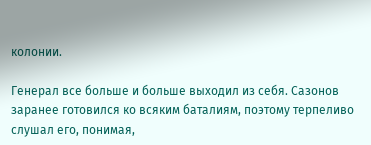колонии.

Генерал все больше и больше выходил из себя. Сазонов заранее готовился ко всяким баталиям, поэтому терпеливо слушал его, понимая,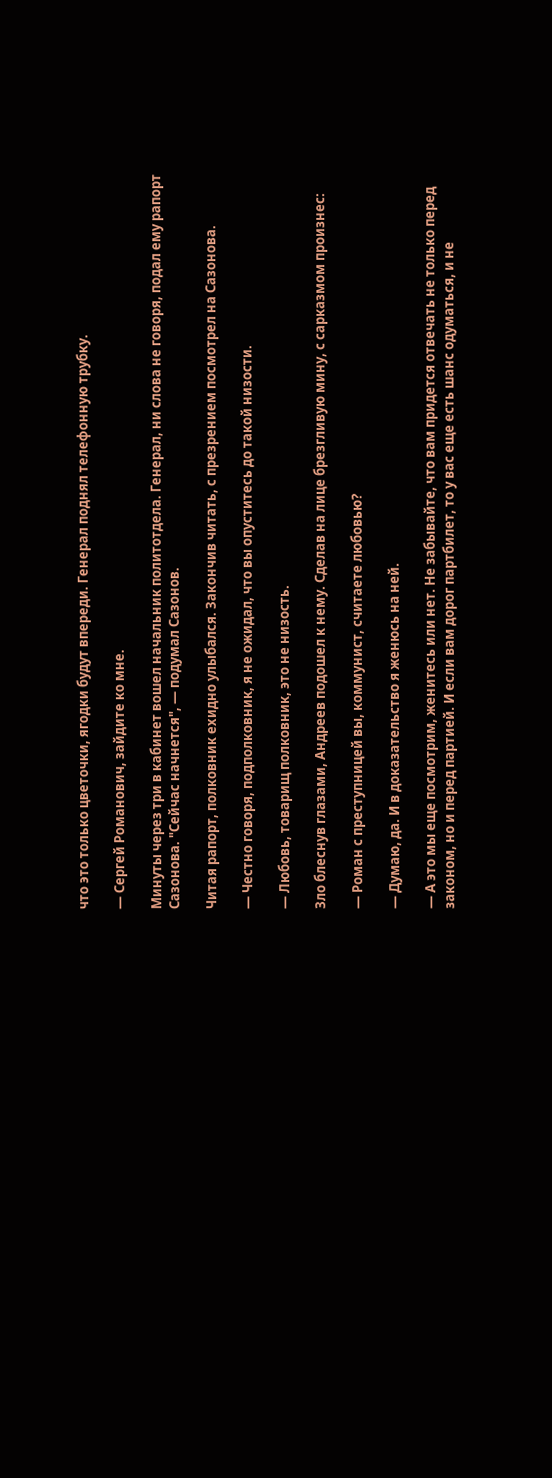что это только цветочки, ягодки будут впереди. Генерал поднял телефонную трубку.

— Сергей Романович, зайдите ко мне.

Минуты через три в кабинет вошел начальник политотдела. Генерал, ни слова не говоря, подал ему рапорт Сазонова. "Сейчас начнется", — подумал Сазонов.

Читая рапорт, полковник ехидно улыбался. Закончив читать, с презрением посмотрел на Сазонова.

— Честно говоря, подполковник, я не ожидал, что вы опуститесь до такой низости.

— Любовь, товарищ полковник, это не низость.

Зло блеснув глазами, Андреев подошел к нему. Сделав на лице брезгливую мину, с сарказмом произнес:

— Роман с преступницей вы, коммунист, считаете любовью?

— Думаю, да. И в доказательство я женюсь на ней.

— А это мы еще посмотрим, женитесь или нет. Не забывайте, что вам придется отвечать не только перед законом, но и перед партией. И если вам дорог партбилет, то у вас еще есть шанс одуматься, и не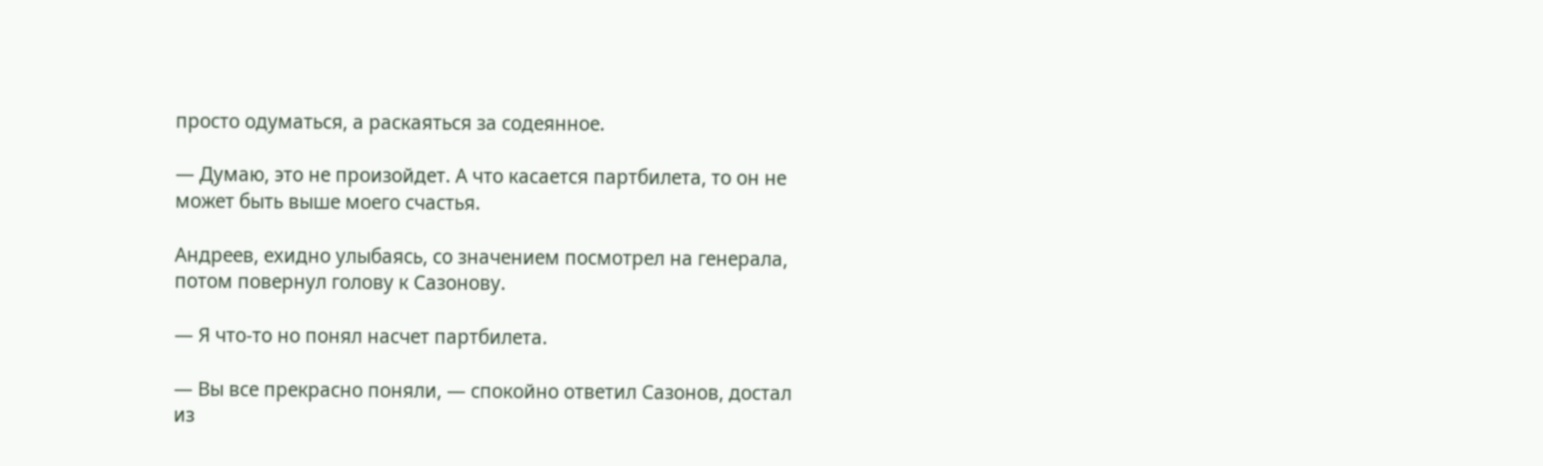просто одуматься, а раскаяться за содеянное.

— Думаю, это не произойдет. А что касается партбилета, то он не может быть выше моего счастья.

Андреев, ехидно улыбаясь, со значением посмотрел на генерала, потом повернул голову к Сазонову.

— Я что-то но понял насчет партбилета.

— Вы все прекрасно поняли, — спокойно ответил Сазонов, достал из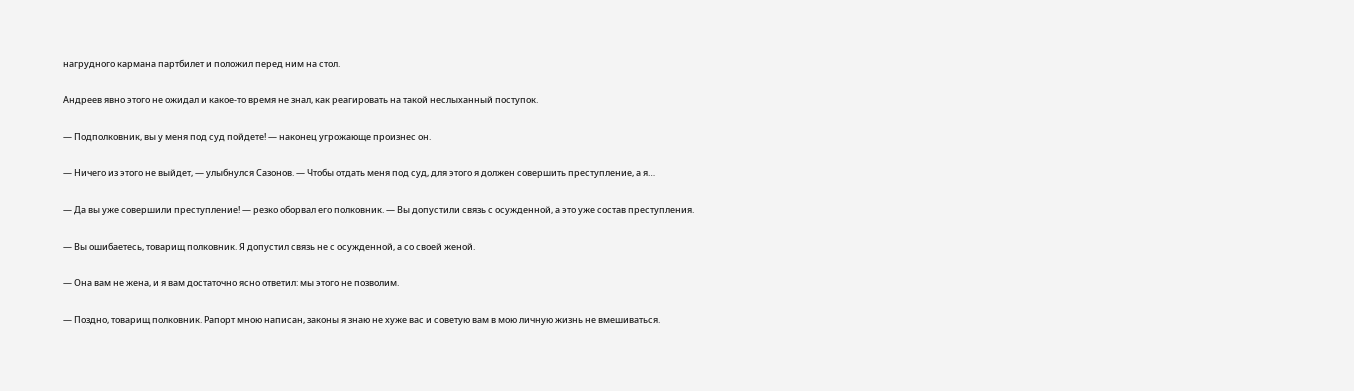нагрудного кармана партбилет и положил перед ним на стол.

Андреев явно этого не ожидал и какое-то время не знал, как реагировать на такой неслыханный поступок.

— Подполковник, вы у меня под суд пойдете! — наконец угрожающе произнес он.

— Ничего из этого не выйдет, — улыбнулся Сазонов. — Чтобы отдать меня под суд, для этого я должен совершить преступление, а я…

— Да вы уже совершили преступление! — резко оборвал его полковник. — Вы допустили связь с осужденной, а это уже состав преступления.

— Вы ошибаетесь, товарищ полковник. Я допустил связь не с осужденной, а со своей женой.

— Она вам не жена, и я вам достаточно ясно ответил: мы этого не позволим.

— Поздно, товарищ полковник. Рапорт мною написан, законы я знаю не хуже вас и советую вам в мою личную жизнь не вмешиваться.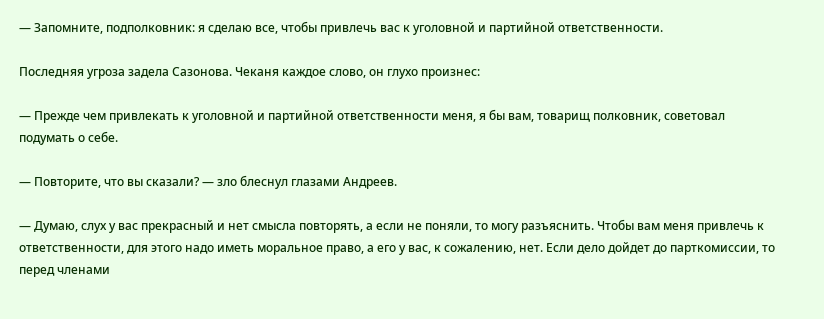— Запомните, подполковник: я сделаю все, чтобы привлечь вас к уголовной и партийной ответственности.

Последняя угроза задела Сазонова. Чеканя каждое слово, он глухо произнес:

— Прежде чем привлекать к уголовной и партийной ответственности меня, я бы вам, товарищ полковник, советовал подумать о себе.

— Повторите, что вы сказали? — зло блеснул глазами Андреев.

— Думаю, слух у вас прекрасный и нет смысла повторять, а если не поняли, то могу разъяснить. Чтобы вам меня привлечь к ответственности, для этого надо иметь моральное право, а его у вас, к сожалению, нет. Если дело дойдет до парткомиссии, то перед членами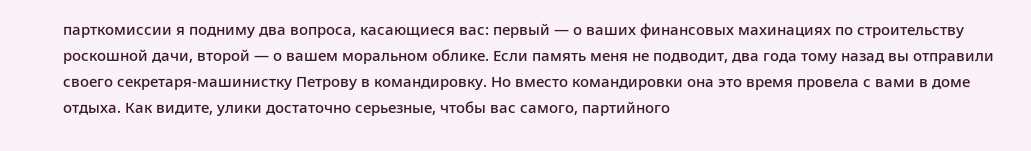парткомиссии я подниму два вопроса, касающиеся вас: первый — о ваших финансовых махинациях по строительству роскошной дачи, второй — о вашем моральном облике. Если память меня не подводит, два года тому назад вы отправили своего секретаря-машинистку Петрову в командировку. Но вместо командировки она это время провела с вами в доме отдыха. Как видите, улики достаточно серьезные, чтобы вас самого, партийного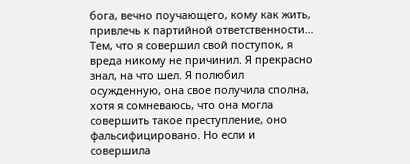бога, вечно поучающего, кому как жить, привлечь к партийной ответственности… Тем, что я совершил свой поступок, я вреда никому не причинил. Я прекрасно знал, на что шел. Я полюбил осужденную, она свое получила сполна, хотя я сомневаюсь, что она могла совершить такое преступление, оно фальсифицировано. Но если и совершила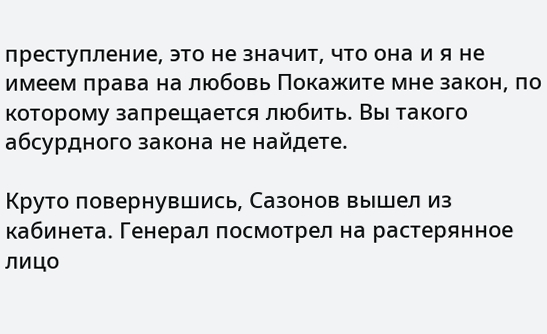преступление, это не значит, что она и я не имеем права на любовь Покажите мне закон, по которому запрещается любить. Вы такого абсурдного закона не найдете.

Круто повернувшись, Сазонов вышел из кабинета. Генерал посмотрел на растерянное лицо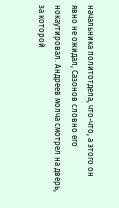начальника политотдела, что-что, а этого он явно не ожидал, Сазонов словно его нокаутировал. Андреев молча смотрел на дверь, за которой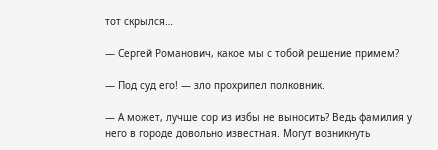тот скрылся…

— Сергей Романович, какое мы с тобой решение примем?

— Под суд его! — зло прохрипел полковник.

— А может, лучше сор из избы не выносить? Ведь фамилия у него в городе довольно известная. Могут возникнуть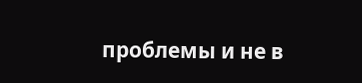проблемы и не в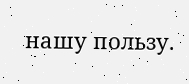нашу пользу.